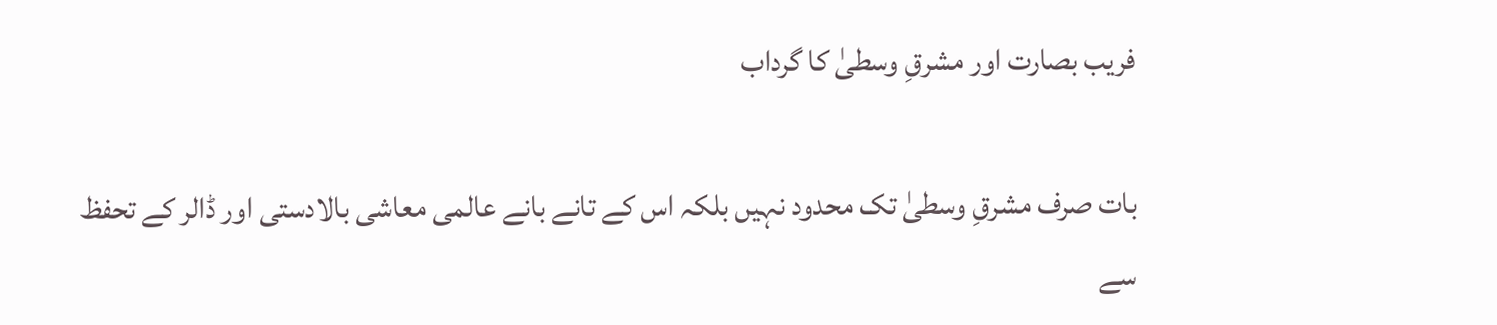فریب بصارت اور مشرقِ وسطیٰ کا گرداب

بات صرف مشرقِ وسطیٰ تک محدود نہیں بلکہ اس کے تانے بانے عالمی معاشی بالادستی اور ڈالر کے تحفظ سے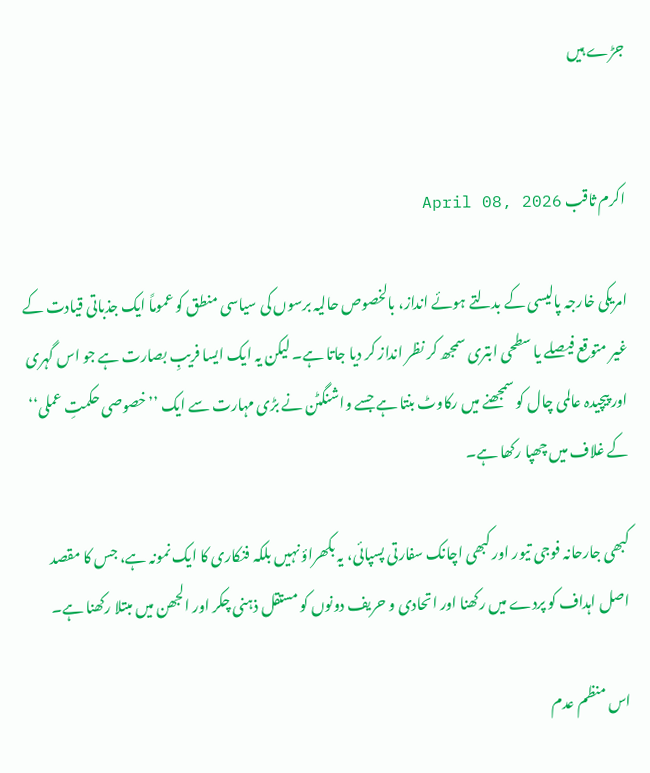جڑے ہیں


اکرم ثاقب April 08, 2026

امریکی خارجہ پالیسی کے بدلتے ہوئے انداز، بالخصوص حالیہ برسوں کی سیاسی منطق کو عموماً ایک جذباتی قیادت کے غیر متوقع فیصلے یا سطحی ابتری سمجھ کر نظر انداز کر دیا جاتا ہے۔ لیکن یہ ایک ایسا فریبِ بصارت ہے جو اس گہری اور پیچیدہ عالمی چال کو سمجھنے میں رکاوٹ بنتا ہے جسے واشنگٹن نے بڑی مہارت سے ایک ’’خصوصی حکمتِ عملی‘‘ کے غلاف میں چھپا رکھا ہے۔

کبھی جارحانہ فوجی تیور اور کبھی اچانک سفارتی پسپائی، یہ بکھراؤ نہیں بلکہ فنکاری کا ایک نمونہ ہے، جس کا مقصد اصل اہداف کو پردے میں رکھنا اور اتحادی و حریف دونوں کو مستقل ذہنی چکر اور الجھن میں مبتلا رکھنا ہے۔

اس منظم عدم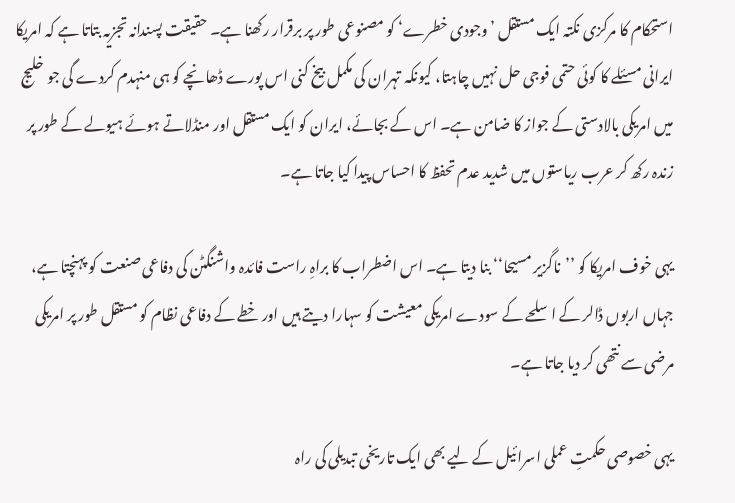استحکام کا مرکزی نکتہ ایک مستقل ’وجودی خطرے‘ کو مصنوعی طور پر برقرار رکھنا ہے۔ حقیقت پسندانہ تجزیہ بتاتا ہے کہ امریکا ایرانی مسئلے کا کوئی حتمی فوجی حل نہیں چاہتا، کیونکہ تہران کی مکمل بیخ کنی اس پورے ڈھانچے کو ہی منہدم کردے گی جو خلیج میں امریکی بالادستی کے جواز کا ضامن ہے۔ اس کے بجائے، ایران کو ایک مستقل اور منڈلاتے ہوئے ہیولے کے طور پر زندہ رکھ کر عرب ریاستوں میں شدید عدم تحفظ کا احساس پیدا کیا جاتا ہے۔

یہی خوف امریکا کو ’’ناگزیر مسیحا‘‘ بنا دیتا ہے۔ اس اضطراب کا براہِ راست فائدہ واشنگٹن کی دفاعی صنعت کو پہنچتا ہے، جہاں اربوں ڈالر کے اسلحے کے سودے امریکی معیشت کو سہارا دیتے ہیں اور خطے کے دفاعی نظام کو مستقل طور پر امریکی مرضی سے نتھی کر دیا جاتا ہے۔

یہی خصوصی حکمتِ عملی اسرائیل کے لیے بھی ایک تاریخی تبدیلی کی راہ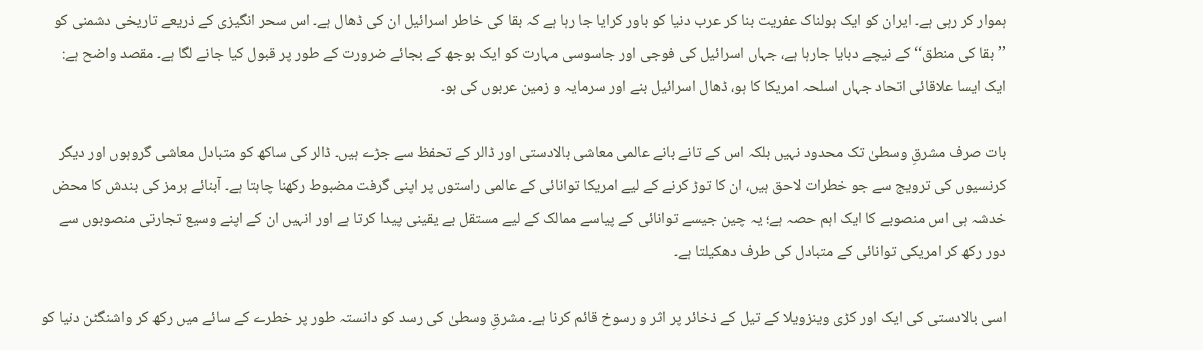ہموار کر رہی ہے۔ ایران کو ایک ہولناک عفریت بنا کر عرب دنیا کو باور کرایا جا رہا ہے کہ بقا کی خاطر اسرائیل ان کی ڈھال ہے۔ اس سحر انگیزی کے ذریعے تاریخی دشمنی کو ’’بقا کی منطق‘‘ کے نیچے دبایا جارہا ہے، جہاں اسرائیل کی فوجی اور جاسوسی مہارت کو ایک بوجھ کے بجائے ضرورت کے طور پر قبول کیا جانے لگا ہے۔ مقصد واضح ہے: ایک ایسا علاقائی اتحاد جہاں اسلحہ امریکا کا ہو، ڈھال اسرائیل بنے اور سرمایہ و زمین عربوں کی ہو۔

بات صرف مشرقِ وسطیٰ تک محدود نہیں بلکہ اس کے تانے بانے عالمی معاشی بالادستی اور ڈالر کے تحفظ سے جڑے ہیں۔ ڈالر کی ساکھ کو متبادل معاشی گروہوں اور دیگر کرنسیوں کی ترویج سے جو خطرات لاحق ہیں، ان کا توڑ کرنے کے لیے امریکا توانائی کے عالمی راستوں پر اپنی گرفت مضبوط رکھنا چاہتا ہے۔ آبنائے ہرمز کی بندش کا محض خدشہ ہی اس منصوبے کا ایک اہم حصہ ہے؛ یہ چین جیسے توانائی کے پیاسے ممالک کے لیے مستقل بے یقینی پیدا کرتا ہے اور انہیں ان کے اپنے وسیع تجارتی منصوبوں سے دور رکھ کر امریکی توانائی کے متبادل کی طرف دھکیلتا ہے۔

اسی بالادستی کی ایک اور کڑی وینزویلا کے تیل کے ذخائر پر اثر و رسوخ قائم کرنا ہے۔ مشرقِ وسطیٰ کی رسد کو دانستہ طور پر خطرے کے سائے میں رکھ کر واشنگٹن دنیا کو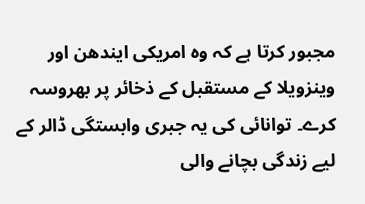مجبور کرتا ہے کہ وہ امریکی ایندھن اور وینزویلا کے مستقبل کے ذخائر پر بھروسہ کرے۔ توانائی کی یہ جبری وابستگی ڈالر کے لیے زندگی بچانے والی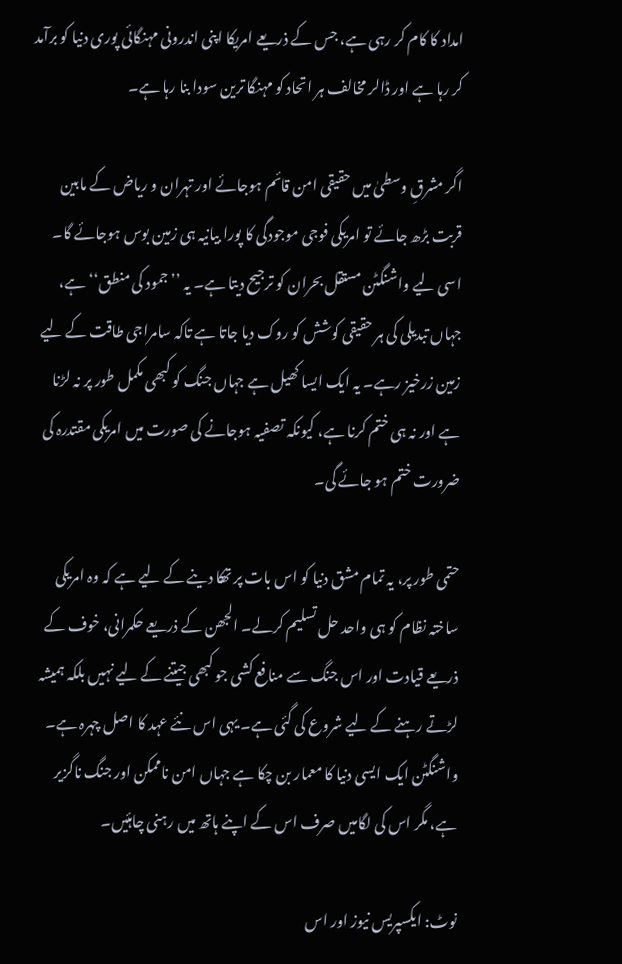امداد کا کام کر رہی ہے، جس کے ذریعے امریکا اپنی اندرونی مہنگائی پوری دنیا کو برآمد کر رہا ہے اور ڈالر مخالف ہر اتحاد کو مہنگا ترین سودا بنا رہا ہے۔

اگر مشرقِ وسطیٰ میں حقیقی امن قائم ہوجائے اور تہران و ریاض کے مابین قربت بڑھ جائے تو امریکی فوجی موجودگی کا پورا بیانیہ ہی زمین بوس ہوجائے گا۔ اسی لیے واشنگٹن مستقل بحران کو ترجیح دیتا ہے۔ یہ ’’جمود کی منطق‘‘ہے، جہاں تبدیلی کی ہر حقیقی کوشش کو روک دیا جاتا ہے تاکہ سامراجی طاقت کے لیے زمین زرخیز رہے۔ یہ ایک ایسا کھیل ہے جہاں جنگ کو کبھی مکمل طور پر نہ لڑنا ہے اور نہ ہی ختم کرنا ہے، کیونکہ تصفیہ ہوجانے کی صورت میں امریکی مقتدرہ کی ضرورت ختم ہو جائے گی۔

حتمی طور پر، یہ تمام مشق دنیا کو اس بات پر تھکا دینے کے لیے ہے کہ وہ امریکی ساختہ نظام کو ہی واحد حل تسلیم کرلے۔ الجھن کے ذریعے حکمرانی، خوف کے ذریعے قیادت اور اس جنگ سے منافع کشی جو کبھی جیتنے کے لیے نہیں بلکہ ہمیشہ لڑتے رہنے کے لیے شروع کی گئی ہے۔ یہی اس نئے عہد کا اصل چہرہ ہے۔ واشنگٹن ایک ایسی دنیا کا معمار بن چکا ہے جہاں امن ناممکن اور جنگ ناگزیر ہے، مگر اس کی لگامیں صرف اس کے اپنے ہاتھ میں رہنی چاہئیں۔

نوٹ: ایکسپریس نیوز اور اس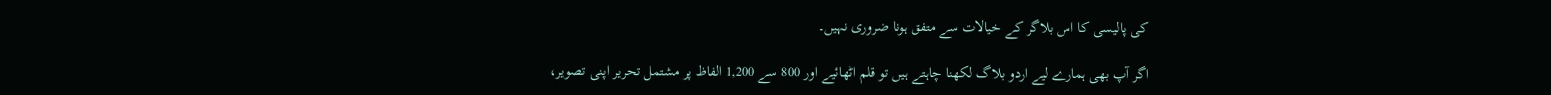کی پالیسی کا اس بلاگر کے خیالات سے متفق ہونا ضروری نہیں۔

اگر آپ بھی ہمارے لیے اردو بلاگ لکھنا چاہتے ہیں تو قلم اٹھائیے اور 800 سے 1,200 الفاظ پر مشتمل تحریر اپنی تصویر،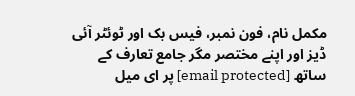مکمل نام، فون نمبر، فیس بک اور ٹوئٹر آئی ڈیز اور اپنے مختصر مگر جامع تعارف کے ساتھ [email protected] پر ای میل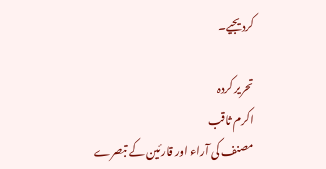کردیجیے۔

تحریر کردہ
اکرم ثاقب
مصنف کی آراء اور قارئین کے تبصرے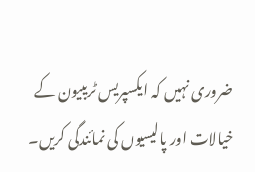ضروری نہیں کہ ایکسپریس ٹریبیون کے خیالات اور پالیسیوں کی نمائندگی کریں۔